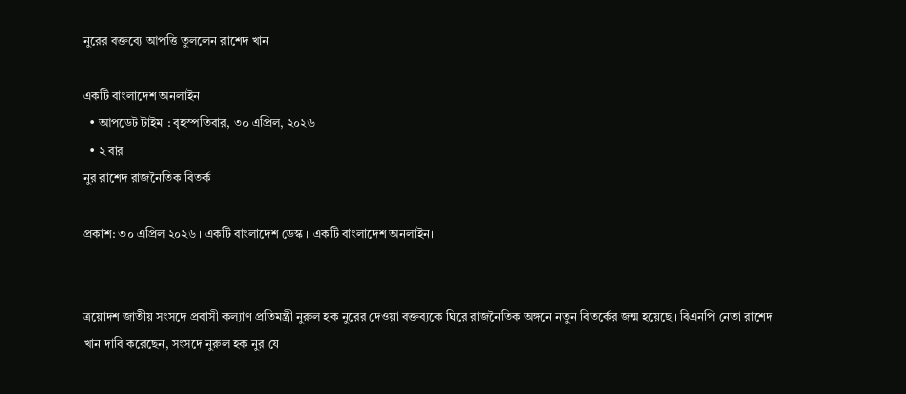নুরের বক্তব্যে আপত্তি তুললেন রাশেদ খান

একটি বাংলাদেশ অনলাইন
  • আপডেট টাইম : বৃহস্পতিবার, ৩০ এপ্রিল, ২০২৬
  • ২ বার
নুর রাশেদ রাজনৈতিক বিতর্ক

প্রকাশ: ৩০ এপ্রিল ২০২৬ । একটি বাংলাদেশ ডেস্ক । একটি বাংলাদেশ অনলাইন।


ত্রয়োদশ জাতীয় সংসদে প্রবাসী কল্যাণ প্রতিমন্ত্রী নুরুল হক নুরের দেওয়া বক্তব্যকে ঘিরে রাজনৈতিক অঙ্গনে নতুন বিতর্কের জন্ম হয়েছে। বিএনপি নেতা রাশেদ খান দাবি করেছেন, সংসদে নুরুল হক নুর যে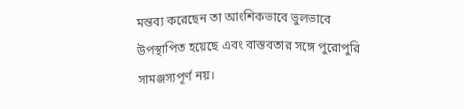মন্তব্য করেছেন তা আংশিকভাবে ভুলভাবে উপস্থাপিত হয়েছে এবং বাস্তবতার সঙ্গে পুরোপুরি সামঞ্জস্যপূর্ণ নয়।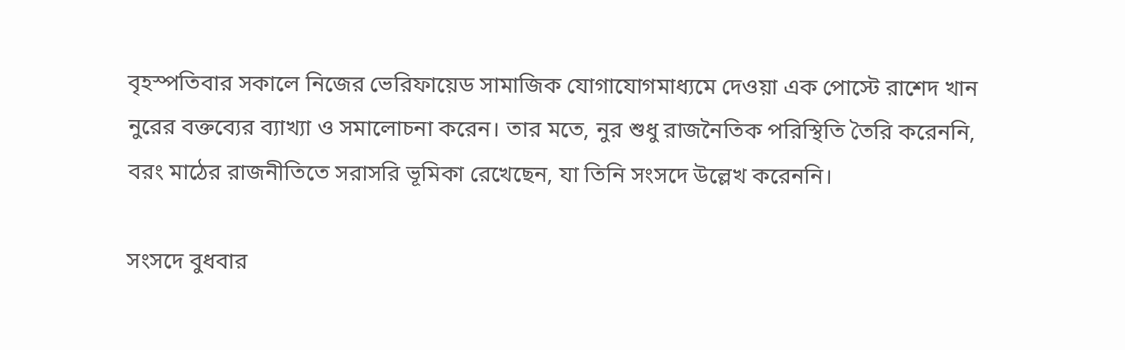বৃহস্পতিবার সকালে নিজের ভেরিফায়েড সামাজিক যোগাযোগমাধ্যমে দেওয়া এক পোস্টে রাশেদ খান নুরের বক্তব্যের ব্যাখ্যা ও সমালোচনা করেন। তার মতে, নুর শুধু রাজনৈতিক পরিস্থিতি তৈরি করেননি, বরং মাঠের রাজনীতিতে সরাসরি ভূমিকা রেখেছেন, যা তিনি সংসদে উল্লেখ করেননি।

সংসদে বুধবার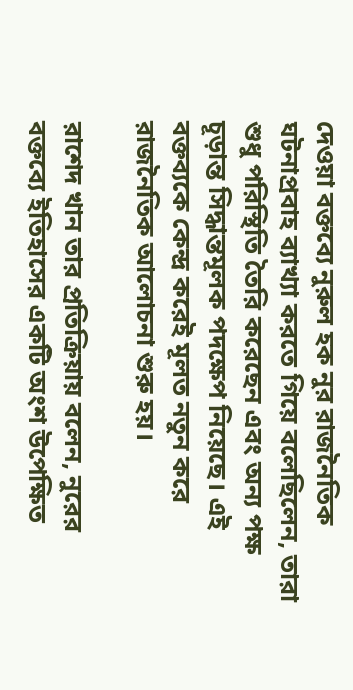দেওয়া বক্তব্যে নুরুল হক নুর রাজনৈতিক ঘটনাপ্রবাহ ব্যাখ্যা করতে গিয়ে বলেছিলেন, তারা শুধু পরিস্থিতি তৈরি করেছেন এবং অন্য পক্ষ চূড়ান্ত সিদ্ধান্তমূলক পদক্ষেপ নিয়েছে। এই বক্তব্যকে কেন্দ্র করেই মূলত নতুন করে রাজনৈতিক আলোচনা শুরু হয়।

রাশেদ খান তার প্রতিক্রিয়ায় বলেন, নুরের বক্তব্যে ইতিহাসের একটি অংশ উপেক্ষিত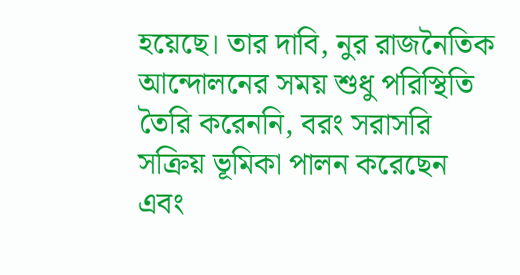হয়েছে। তার দাবি, নুর রাজনৈতিক আন্দোলনের সময় শুধু পরিস্থিতি তৈরি করেননি, বরং সরাসরি সক্রিয় ভূমিকা পালন করেছেন এবং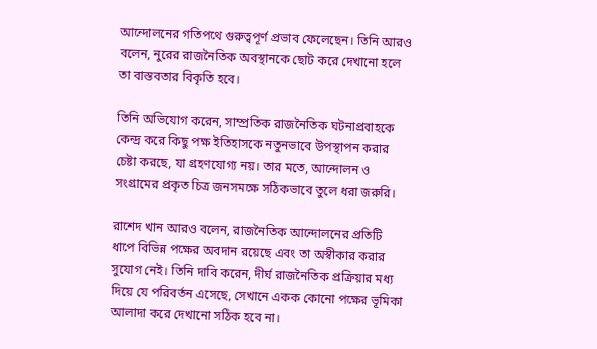আন্দোলনের গতিপথে গুরুত্বপূর্ণ প্রভাব ফেলেছেন। তিনি আরও বলেন, নুরের রাজনৈতিক অবস্থানকে ছোট করে দেখানো হলে তা বাস্তবতার বিকৃতি হবে।

তিনি অভিযোগ করেন, সাম্প্রতিক রাজনৈতিক ঘটনাপ্রবাহকে কেন্দ্র করে কিছু পক্ষ ইতিহাসকে নতুনভাবে উপস্থাপন করার চেষ্টা করছে, যা গ্রহণযোগ্য নয়। তার মতে, আন্দোলন ও সংগ্রামের প্রকৃত চিত্র জনসমক্ষে সঠিকভাবে তুলে ধরা জরুরি।

রাশেদ খান আরও বলেন, রাজনৈতিক আন্দোলনের প্রতিটি ধাপে বিভিন্ন পক্ষের অবদান রয়েছে এবং তা অস্বীকার করার সুযোগ নেই। তিনি দাবি করেন, দীর্ঘ রাজনৈতিক প্রক্রিয়ার মধ্য দিয়ে যে পরিবর্তন এসেছে, সেখানে একক কোনো পক্ষের ভূমিকা আলাদা করে দেখানো সঠিক হবে না।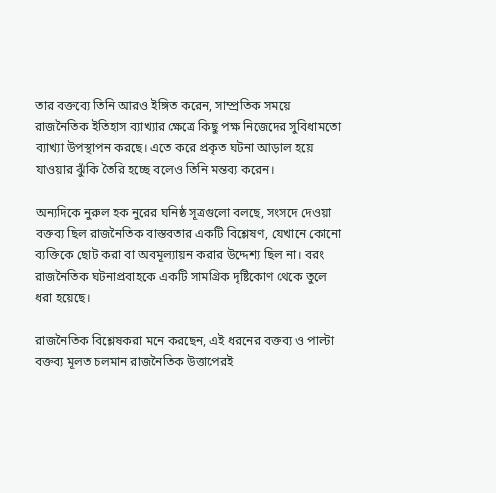তার বক্তব্যে তিনি আরও ইঙ্গিত করেন, সাম্প্রতিক সময়ে রাজনৈতিক ইতিহাস ব্যাখ্যার ক্ষেত্রে কিছু পক্ষ নিজেদের সুবিধামতো ব্যাখ্যা উপস্থাপন করছে। এতে করে প্রকৃত ঘটনা আড়াল হয়ে যাওয়ার ঝুঁকি তৈরি হচ্ছে বলেও তিনি মন্তব্য করেন।

অন্যদিকে নুরুল হক নুরের ঘনিষ্ঠ সূত্রগুলো বলছে, সংসদে দেওয়া বক্তব্য ছিল রাজনৈতিক বাস্তবতার একটি বিশ্লেষণ, যেখানে কোনো ব্যক্তিকে ছোট করা বা অবমূল্যায়ন করার উদ্দেশ্য ছিল না। বরং রাজনৈতিক ঘটনাপ্রবাহকে একটি সামগ্রিক দৃষ্টিকোণ থেকে তুলে ধরা হয়েছে।

রাজনৈতিক বিশ্লেষকরা মনে করছেন, এই ধরনের বক্তব্য ও পাল্টা বক্তব্য মূলত চলমান রাজনৈতিক উত্তাপেরই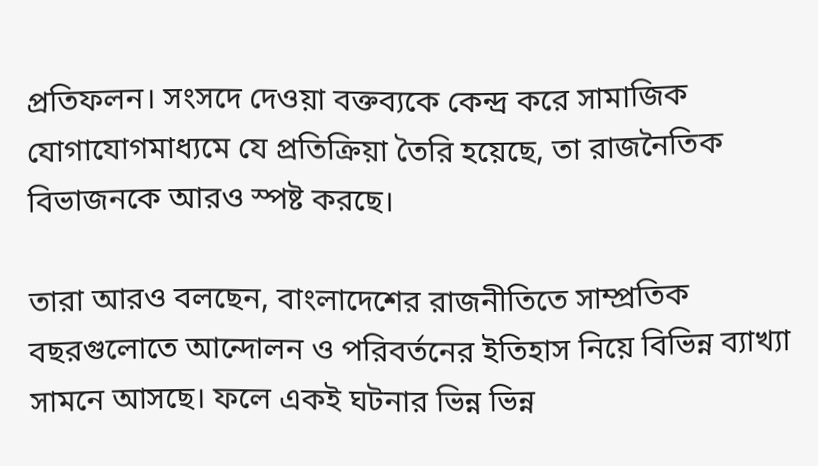প্রতিফলন। সংসদে দেওয়া বক্তব্যকে কেন্দ্র করে সামাজিক যোগাযোগমাধ্যমে যে প্রতিক্রিয়া তৈরি হয়েছে, তা রাজনৈতিক বিভাজনকে আরও স্পষ্ট করছে।

তারা আরও বলছেন, বাংলাদেশের রাজনীতিতে সাম্প্রতিক বছরগুলোতে আন্দোলন ও পরিবর্তনের ইতিহাস নিয়ে বিভিন্ন ব্যাখ্যা সামনে আসছে। ফলে একই ঘটনার ভিন্ন ভিন্ন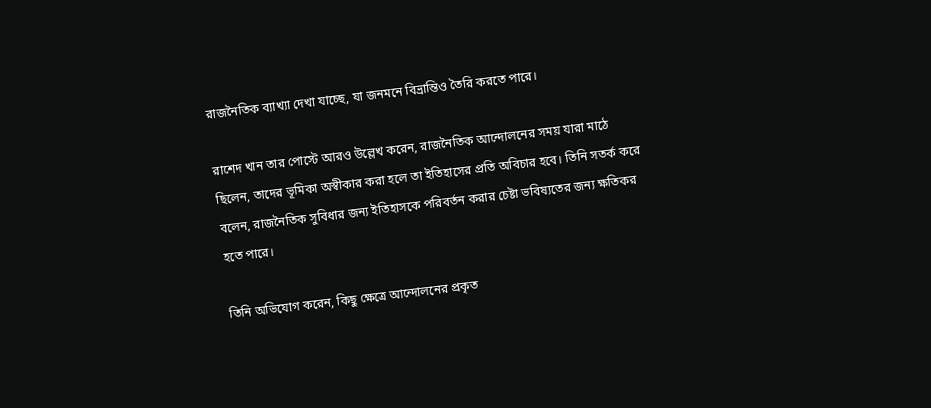রাজনৈতিক ব্যাখ্যা দেখা যাচ্ছে, যা জনমনে বিভ্রান্তিও তৈরি করতে পারে।

রাশেদ খান তার পোস্টে আরও উল্লেখ করেন, রাজনৈতিক আন্দোলনের সময় যারা মাঠে ছিলেন, তাদের ভূমিকা অস্বীকার করা হলে তা ইতিহাসের প্রতি অবিচার হবে। তিনি সতর্ক করে বলেন, রাজনৈতিক সুবিধার জন্য ইতিহাসকে পরিবর্তন করার চেষ্টা ভবিষ্যতের জন্য ক্ষতিকর হতে পারে।

তিনি অভিযোগ করেন, কিছু ক্ষেত্রে আন্দোলনের প্রকৃত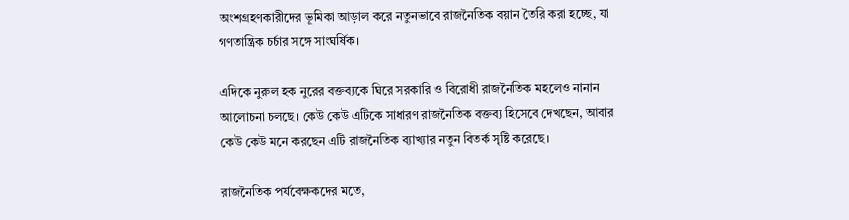অংশগ্রহণকারীদের ভূমিকা আড়াল করে নতুনভাবে রাজনৈতিক বয়ান তৈরি করা হচ্ছে, যা গণতান্ত্রিক চর্চার সঙ্গে সাংঘর্ষিক।

এদিকে নুরুল হক নুরের বক্তব্যকে ঘিরে সরকারি ও বিরোধী রাজনৈতিক মহলেও নানান আলোচনা চলছে। কেউ কেউ এটিকে সাধারণ রাজনৈতিক বক্তব্য হিসেবে দেখছেন, আবার কেউ কেউ মনে করছেন এটি রাজনৈতিক ব্যাখ্যার নতুন বিতর্ক সৃষ্টি করেছে।

রাজনৈতিক পর্যবেক্ষকদের মতে,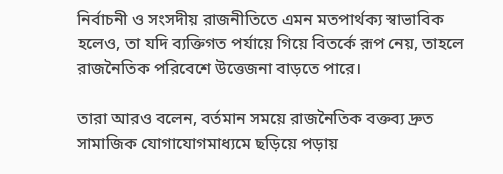নির্বাচনী ও সংসদীয় রাজনীতিতে এমন মতপার্থক্য স্বাভাবিক হলেও, তা যদি ব্যক্তিগত পর্যায়ে গিয়ে বিতর্কে রূপ নেয়, তাহলে রাজনৈতিক পরিবেশে উত্তেজনা বাড়তে পারে।

তারা আরও বলেন, বর্তমান সময়ে রাজনৈতিক বক্তব্য দ্রুত সামাজিক যোগাযোগমাধ্যমে ছড়িয়ে পড়ায়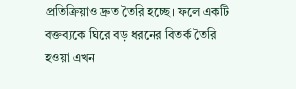প্রতিক্রিয়াও দ্রুত তৈরি হচ্ছে। ফলে একটি বক্তব্যকে ঘিরে বড় ধরনের বিতর্ক তৈরি হওয়া এখন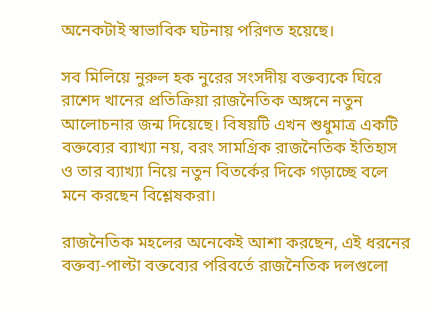অনেকটাই স্বাভাবিক ঘটনায় পরিণত হয়েছে।

সব মিলিয়ে নুরুল হক নুরের সংসদীয় বক্তব্যকে ঘিরে রাশেদ খানের প্রতিক্রিয়া রাজনৈতিক অঙ্গনে নতুন আলোচনার জন্ম দিয়েছে। বিষয়টি এখন শুধুমাত্র একটি বক্তব্যের ব্যাখ্যা নয়, বরং সামগ্রিক রাজনৈতিক ইতিহাস ও তার ব্যাখ্যা নিয়ে নতুন বিতর্কের দিকে গড়াচ্ছে বলে মনে করছেন বিশ্লেষকরা।

রাজনৈতিক মহলের অনেকেই আশা করছেন, এই ধরনের বক্তব্য-পাল্টা বক্তব্যের পরিবর্তে রাজনৈতিক দলগুলো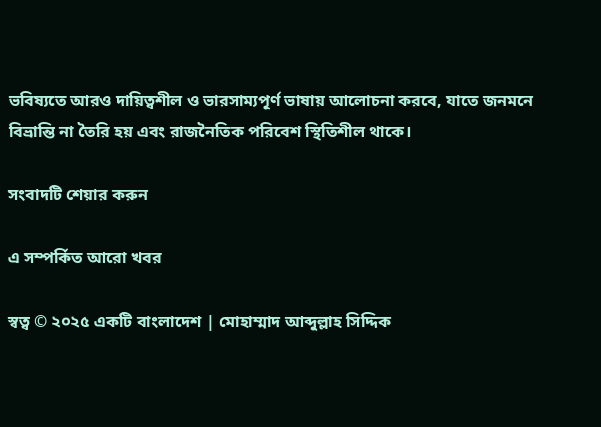ভবিষ্যতে আরও দায়িত্বশীল ও ভারসাম্যপূর্ণ ভাষায় আলোচনা করবে, যাতে জনমনে বিভ্রান্তি না তৈরি হয় এবং রাজনৈতিক পরিবেশ স্থিতিশীল থাকে।

সংবাদটি শেয়ার করুন

এ সম্পর্কিত আরো খবর

স্বত্ব © ২০২৫ একটি বাংলাদেশ | মোহাম্মাদ আব্দুল্লাহ সিদ্দিক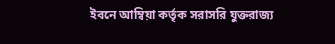ইবনে আম্বিয়া কর্তৃক সরাসরি যুক্তরাজ্য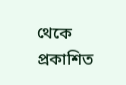থেকে প্রকাশিত